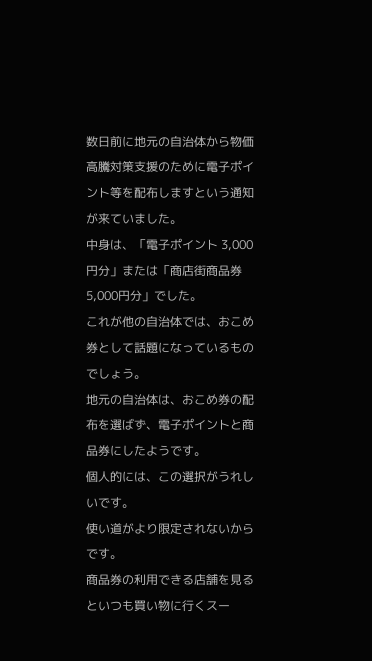数日前に地元の自治体から物価高騰対策支援のために電子ポイント等を配布しますという通知が来ていました。
中身は、「電子ポイント 3,000円分」または「商店街商品券 5,000円分」でした。
これが他の自治体では、おこめ券として話題になっているものでしょう。
地元の自治体は、おこめ券の配布を選ばず、電子ポイントと商品券にしたようです。
個人的には、この選択がうれしいです。
使い道がより限定されないからです。
商品券の利用できる店舗を見るといつも買い物に行くスー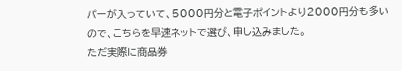パーが入っていて、5000円分と電子ポイントより2000円分も多いので、こちらを早速ネットで選び、申し込みました。
ただ実際に商品券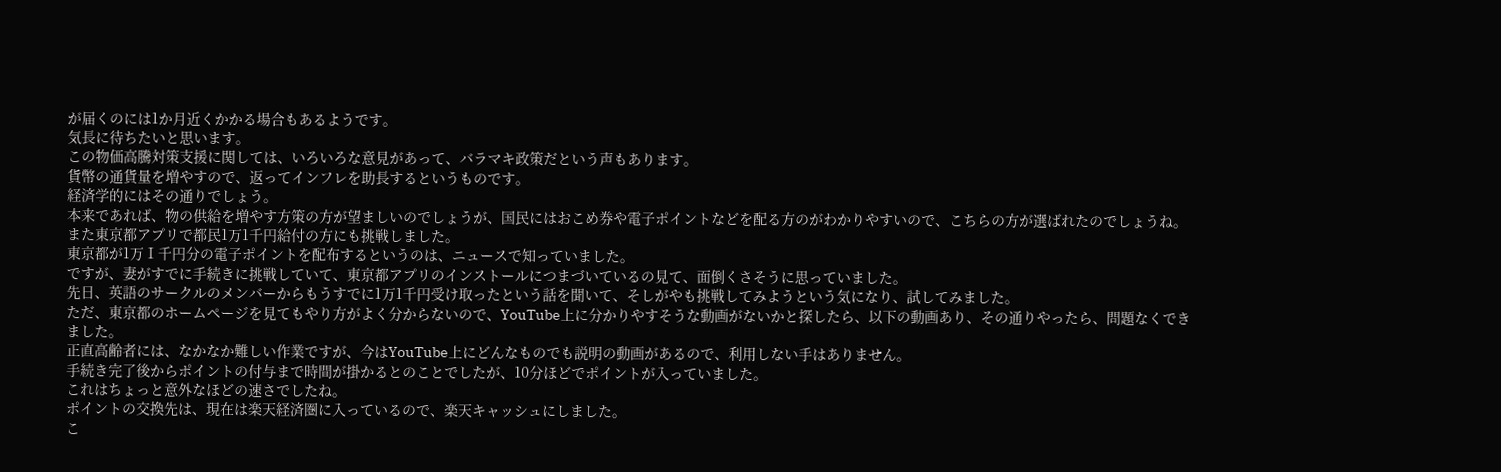が届くのには1か月近くかかる場合もあるようです。
気長に待ちたいと思います。
この物価高騰対策支援に関しては、いろいろな意見があって、バラマキ政策だという声もあります。
貨幣の通貨量を増やすので、返ってインフレを助長するというものです。
経済学的にはその通りでしょう。
本来であれば、物の供給を増やす方策の方が望ましいのでしょうが、国民にはおこめ券や電子ポイントなどを配る方のがわかりやすいので、こちらの方が選ばれたのでしょうね。
また東京都アプリで都民1万1千円給付の方にも挑戦しました。
東京都が1万Ⅰ千円分の電子ポイントを配布するというのは、ニュースで知っていました。
ですが、妻がすでに手続きに挑戦していて、東京都アプリのインストールにつまづいているの見て、面倒くさそうに思っていました。
先日、英語のサークルのメンバーからもうすでに1万1千円受け取ったという話を聞いて、そしがやも挑戦してみようという気になり、試してみました。
ただ、東京都のホームページを見てもやり方がよく分からないので、YouTube上に分かりやすそうな動画がないかと探したら、以下の動画あり、その通りやったら、問題なくできました。
正直高齢者には、なかなか難しい作業ですが、今はYouTube上にどんなものでも説明の動画があるので、利用しない手はありません。
手続き完了後からポイントの付与まで時間が掛かるとのことでしたが、10分ほどでポイントが入っていました。
これはちょっと意外なほどの速さでしたね。
ポイントの交換先は、現在は楽天経済圏に入っているので、楽天キャッシュにしました。
こ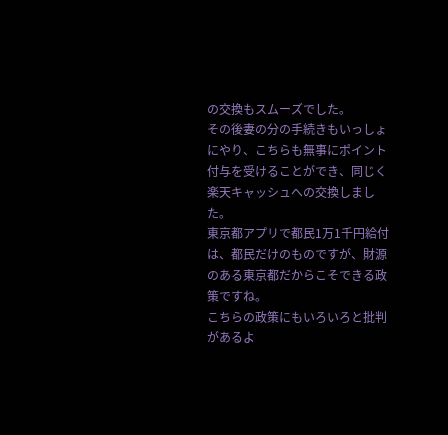の交換もスムーズでした。
その後妻の分の手続きもいっしょにやり、こちらも無事にポイント付与を受けることができ、同じく楽天キャッシュへの交換しました。
東京都アプリで都民1万1千円給付は、都民だけのものですが、財源のある東京都だからこそできる政策ですね。
こちらの政策にもいろいろと批判があるよ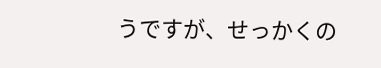うですが、せっかくの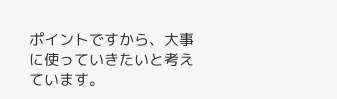ポイントですから、大事に使っていきたいと考えています。